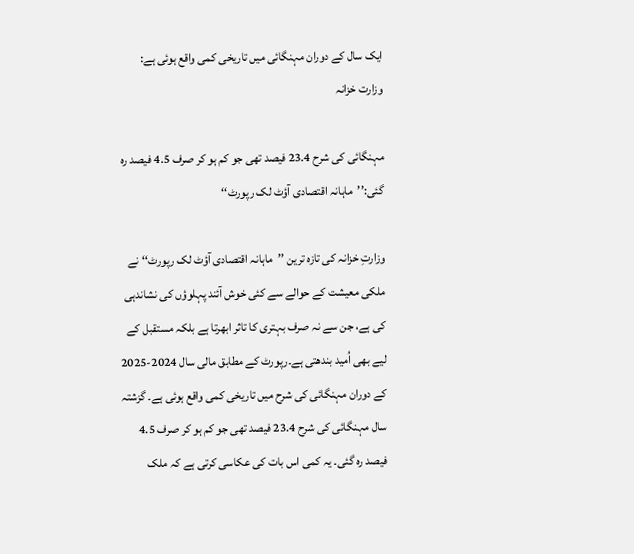ایک سال کے دوران مہنگائی میں تاریخی کمی واقع ہوئی ہے: وزارت خزانہ

مہنگائی کی شرح 23.4 فیصد تھی جو کم ہو کر صرف 4.5 فیصد رہ گئی:’’ماہانہ اقتصادی آؤٹ لک رپورٹ‘‘

وزارتِ خزانہ کی تازہ ترین ’’ماہانہ اقتصادی آؤٹ لک رپورٹ‘‘ نے ملکی معیشت کے حوالے سے کئی خوش آئند پہلوؤں کی نشاندہی کی ہے، جن سے نہ صرف بہتری کا تاثر ابھرتا ہے بلکہ مستقبل کے لیے بھی اُمید بندھتی ہے۔رپورٹ کے مطابق مالی سال 2024-2025 کے دوران مہنگائی کی شرح میں تاریخی کمی واقع ہوئی ہے۔ گزشتہ سال مہنگائی کی شرح 23.4 فیصد تھی جو کم ہو کر صرف 4.5 فیصد رہ گئی۔ یہ کمی اس بات کی عکاسی کرتی ہے کہ ملک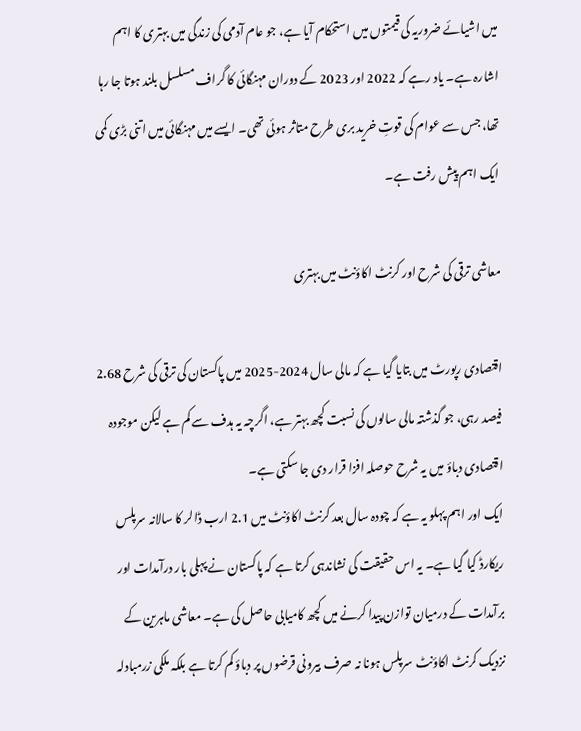میں اشیائے ضروریہ کی قیمتوں میں استحکام آیا ہے، جو عام آدمی کی زندگی میں بہتری کا اہم اشارہ ہے۔ یاد رہے کہ 2022 اور 2023 کے دوران مہنگائی کا گراف مسلسل بلند ہوتا جا رہا تھا، جس سے عوام کی قوتِ خرید بری طرح متاثر ہوئی تھی۔ ایسے میں مہنگائی میں اتنی بڑی کمی ایک اہم پیش رفت ہے۔

معاشی ترقی کی شرح اور کرنٹ اکاؤنٹ میں بہتری

اقتصادی رپورٹ میں بتایا گیا ہے کہ مالی سال 2024-2025 میں پاکستان کی ترقی کی شرح 2.68 فیصد رہی، جو گذشتہ مالی سالوں کی نسبت کچھ بہتر ہے، اگرچہ یہ ہدف سے کم ہے لیکن موجودہ اقتصادی دباؤ میں یہ شرح حوصلہ افزا قرار دی جا سکتی ہے۔
ایک اور اہم پہلو یہ ہے کہ چودہ سال بعد کرنٹ اکاؤنٹ میں 2.1 ارب ڈالر کا سالانہ سرپلس ریکارڈ کیا گیا ہے۔ یہ اس حقیقت کی نشاندہی کرتا ہے کہ پاکستان نے پہلی بار درآمدات اور برآمدات کے درمیان توازن پیدا کرنے میں کچھ کامیابی حاصل کی ہے۔ معاشی ماہرین کے نزدیک کرنٹ اکاؤنٹ سرپلس ہونا نہ صرف بیرونی قرضوں پر دباؤ کم کرتا ہے بلکہ ملکی زرمبادلہ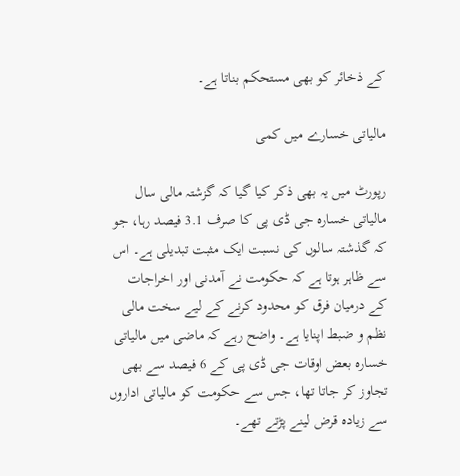کے ذخائر کو بھی مستحکم بناتا ہے۔

مالیاتی خسارے میں کمی

رپورٹ میں یہ بھی ذکر کیا گیا کہ گزشتہ مالی سال مالیاتی خسارہ جی ڈی پی کا صرف 3.1 فیصد رہا، جو کہ گذشتہ سالوں کی نسبت ایک مثبت تبدیلی ہے۔ اس سے ظاہر ہوتا ہے کہ حکومت نے آمدنی اور اخراجات کے درمیان فرق کو محدود کرنے کے لیے سخت مالی نظم و ضبط اپنایا ہے۔ واضح رہے کہ ماضی میں مالیاتی خسارہ بعض اوقات جی ڈی پی کے 6 فیصد سے بھی تجاوز کر جاتا تھا، جس سے حکومت کو مالیاتی اداروں سے زیادہ قرض لینے پڑتے تھے۔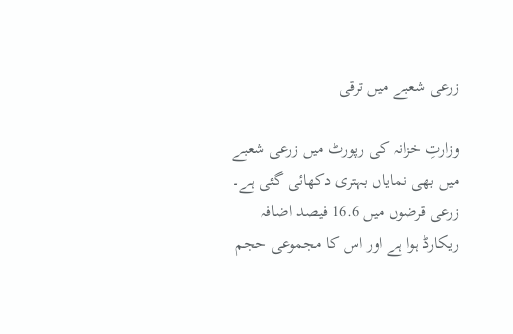زرعی شعبے میں ترقی

وزارتِ خزانہ کی رپورٹ میں زرعی شعبے میں بھی نمایاں بہتری دکھائی گئی ہے۔ زرعی قرضوں میں 16.6 فیصد اضافہ ریکارڈ ہوا ہے اور اس کا مجموعی حجم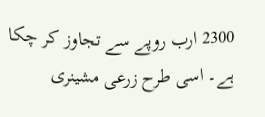2300 ارب روپے سے تجاوز کر چکا ہے۔ اسی طرح زرعی مشینری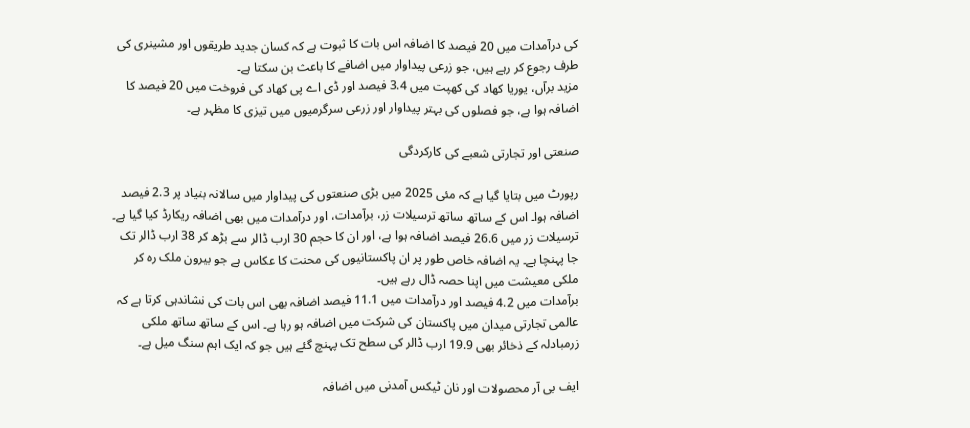کی درآمدات میں 20 فیصد کا اضافہ اس بات کا ثبوت ہے کہ کسان جدید طریقوں اور مشینری کی طرف رجوع کر رہے ہیں، جو زرعی پیداوار میں اضافے کا باعث بن سکتا ہے۔
مزید برآں، یوریا کھاد کی کھپت میں 3.4 فیصد اور ڈی اے پی کھاد کی فروخت میں 20 فیصد کا اضافہ ہوا ہے، جو فصلوں کی بہتر پیداوار اور زرعی سرگرمیوں میں تیزی کا مظہر ہے۔

صنعتی اور تجارتی شعبے کی کارکردگی

رپورٹ میں بتایا گیا ہے کہ مئی 2025 میں بڑی صنعتوں کی پیداوار میں سالانہ بنیاد پر 2.3 فیصد اضافہ ہوا۔ اس کے ساتھ ساتھ ترسیلات زر، برآمدات، اور درآمدات میں بھی اضافہ ریکارڈ کیا گیا ہے۔
ترسیلات زر میں 26.6 فیصد اضافہ ہوا ہے، اور ان کا حجم 30 ارب ڈالر سے بڑھ کر 38 ارب ڈالر تک جا پہنچا ہے۔ یہ اضافہ خاص طور پر ان پاکستانیوں کی محنت کا عکاس ہے جو بیرون ملک رہ کر ملکی معیشت میں اپنا حصہ ڈال رہے ہیں۔
برآمدات میں 4.2 فیصد اور درآمدات میں 11.1 فیصد اضافہ بھی اس بات کی نشاندہی کرتا ہے کہ عالمی تجارتی میدان میں پاکستان کی شرکت میں اضافہ ہو رہا ہے۔ اس کے ساتھ ساتھ ملکی زرمبادلہ کے ذخائر بھی 19.9 ارب ڈالر کی سطح تک پہنچ گئے ہیں جو کہ ایک اہم سنگ میل ہے۔

ایف بی آر محصولات اور نان ٹیکس آمدنی میں اضافہ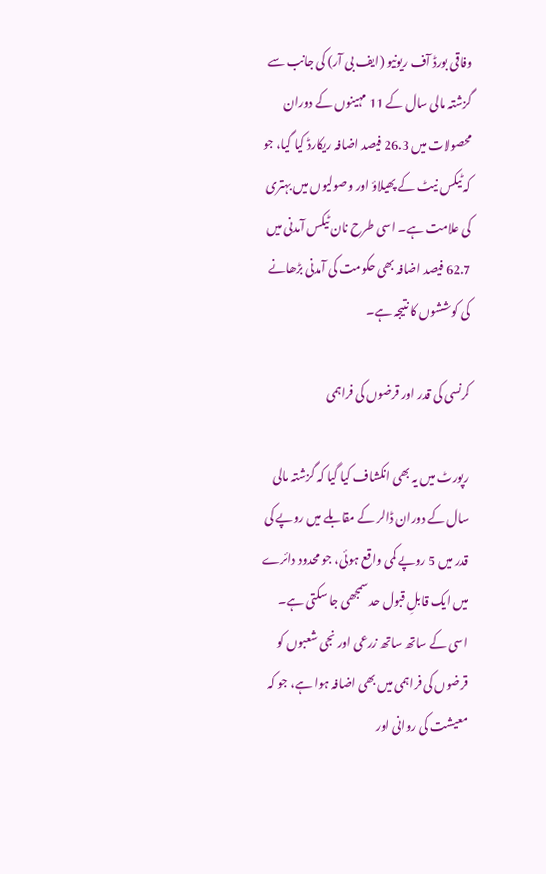وفاقی بورڈ آف ریونیو (ایف بی آر) کی جانب سے گزشتہ مالی سال کے 11 مہینوں کے دوران محصولات میں 26.3 فیصد اضافہ ریکارڈ کیا گیا، جو کہ ٹیکس نیٹ کے پھیلاؤ اور وصولیوں میں بہتری کی علامت ہے۔ اسی طرح نان ٹیکس آمدنی میں 62.7 فیصد اضافہ بھی حکومت کی آمدنی بڑھانے کی کوششوں کا نتیجہ ہے۔

کرنسی کی قدر اور قرضوں کی فراہمی

رپورٹ میں یہ بھی انکشاف کیا گیا کہ گزشتہ مالی سال کے دوران ڈالر کے مقابلے میں روپے کی قدر میں 5 روپے کمی واقع ہوئی، جو محدود دائرے میں ایک قابلِ قبول حد سمجھی جا سکتی ہے۔ اسی کے ساتھ ساتھ زرعی اور نجی شعبوں کو قرضوں کی فراہمی میں بھی اضافہ ہوا ہے، جو کہ معیشت کی روانی اور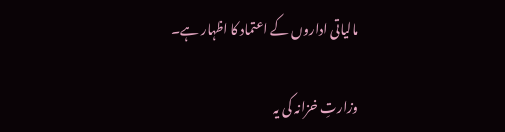مالیاتی اداروں کے اعتماد کا اظہار ہے۔

وزارتِ خزانہ کی یہ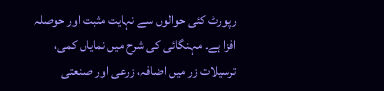رپورٹ کئی حوالوں سے نہایت مثبت اور حوصلہ افزا ہے۔ مہنگائی کی شرح میں نمایاں کمی، ترسیلات زر میں اضافہ، زرعی اور صنعتی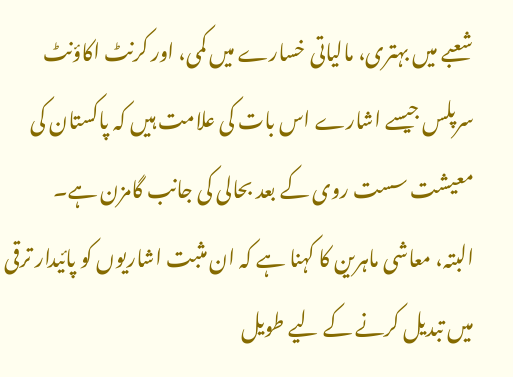شعبے میں بہتری، مالیاتی خسارے میں کمی، اور کرنٹ اکاؤنٹ سرپلس جیسے اشارے اس بات کی علامت ہیں کہ پاکستان کی معیشت سست روی کے بعد بحالی کی جانب گامزن ہے۔
البتہ، معاشی ماہرین کا کہنا ہے کہ ان مثبت اشاریوں کو پائیدار ترقی میں تبدیل کرنے کے لیے طویل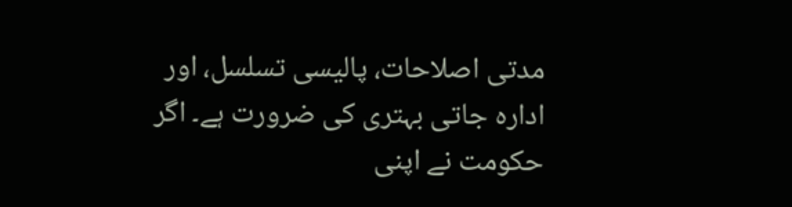مدتی اصلاحات، پالیسی تسلسل، اور ادارہ جاتی بہتری کی ضرورت ہے۔ اگر حکومت نے اپنی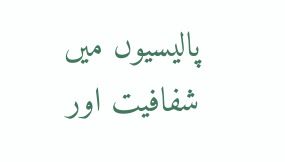پالیسیوں میں شفافیت اور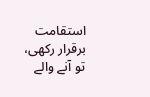استقامت برقرار رکھی، تو آنے والے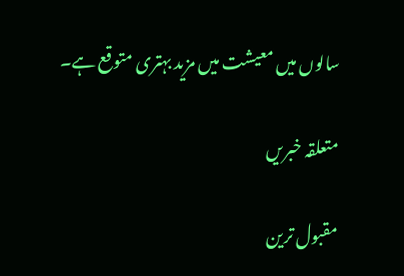سالوں میں معیشت میں مزید بہتری متوقع ہے۔

متعلقہ خبریں

مقبول ترین